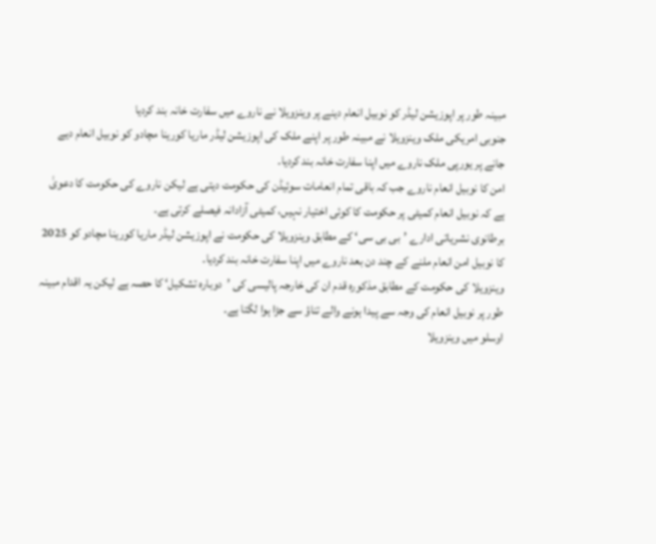مبینہ طور پر اپوزیشن لیڈر کو نوبیل انعام دینے پر وینزویلا نے ناروے میں سفارت خانہ بند کردیا
جنوبی امریکی ملک وینزویلا نے مبینہ طور پر اپنے ملک کی اپوزیشن لیڈر ماریا کورینا مچادو کو نوبیل انعام دیے جانے پر یورپی ملک ناروے میں اپنا سفارت خانہ بند کردیا۔
امن کا نوبیل انعام ناروے جب کہ باقی تمام انعامات سوئیڈن کی حکومت دیتی ہے لیکن ناروے کی حکومت کا دعویٰ ہے کہ نوبیل انعام کمیٹی پر حکومت کا کوئی اختیار نہیں، کمیٹی آزادانہ فیصلے کرتی ہے۔
برطانوی نشریاتی ادارے ’بی بی سی‘ کے مطابق وینزویلا کی حکومت نے اپوزیشن لیڈر ماریا کورینا مچادو کو 2025 کا نوبیل امن انعام ملنے کے چند دن بعد ناروے میں اپنا سفارت خانہ بند کردیا۔
وینزویلا کی حکومت کے مطابق مذکورہ قدم ان کی خارجہ پالیسی کی ’دوبارہ تشکیل‘ کا حصہ ہے لیکن یہ اقدام مبینہ طور پر نوبیل انعام کی وجہ سے پیدا ہونے والے تناؤ سے جڑا ہوا لگتا ہے۔
اوسلو میں وینزویلا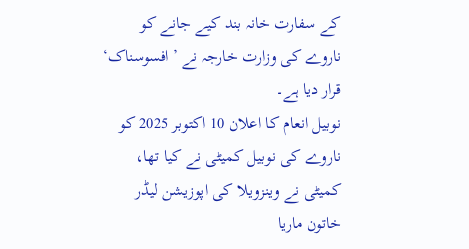کے سفارت خانہ بند کیے جانے کو ناروے کی وزارت خارجہ نے ’افسوسناک‘ قرار دیا ہے۔
نوبیل انعام کا اعلان 10 اکتوبر 2025 کو ناروے کی نوبیل کمیٹی نے کیا تھا، کمیٹی نے وینزویلا کی اپوزیشن لیڈر خاتون ماریا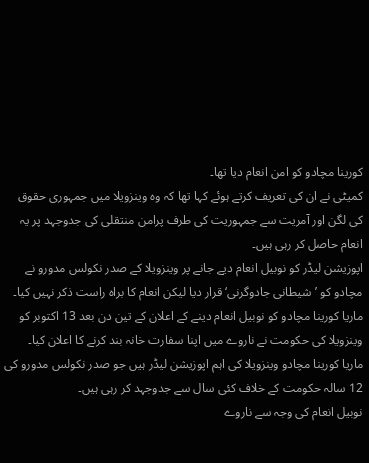کورینا مچادو کو امن انعام دیا تھا۔
کمیٹی نے ان کی تعریف کرتے ہوئے کہا تھا کہ وہ وینزویلا میں جمہوری حقوق کی لگن اور آمریت سے جمہوریت کی طرف پرامن منتقلی کی جدوجہد پر یہ انعام حاصل کر رہی ہیں۔
اپوزیشن لیڈر کو نوبیل انعام دیے جانے پر وینزویلا کے صدر نکولس مدورو نے مچادو کو ’شیطانی جادوگرنی‘ قرار دیا لیکن انعام کا براہ راست ذکر نہیں کیا۔
ماریا کورینا مچادو کو نوبیل انعام دینے کے اعلان کے تین دن بعد 13 اکتوبر کو وینزویلا کی حکومت نے ناروے میں اپنا سفارت خانہ بند کرنے کا اعلان کیا۔
ماریا کورینا مچادو وینزویلا کی اہم اپوزیشن لیڈر ہیں جو صدر نکولس مدورو کی 12 سالہ حکومت کے خلاف کئی سال سے جدوجہد کر رہی ہیں۔
نوبیل انعام کی وجہ سے ناروے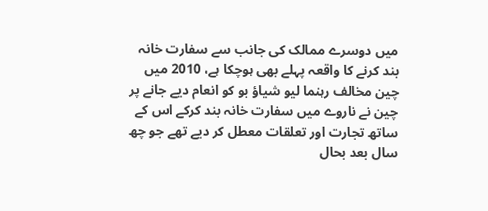میں دوسرے ممالک کی جانب سے سفارت خانہ بند کرنے کا واقعہ پہلے بھی ہوچکا ہے، 2010 میں چین مخالف رہنما لیو شیاؤ بو کو انعام دیے جانے پر چین نے ناروے میں سفارت خانہ بند کرکے اس کے ساتھ تجارت اور تعلقات معطل کر دیے تھے جو چھ سال بعد بحال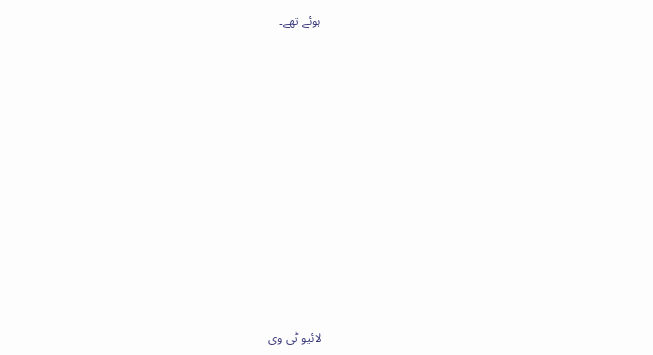ہوئے تھے۔












لائیو ٹی وی